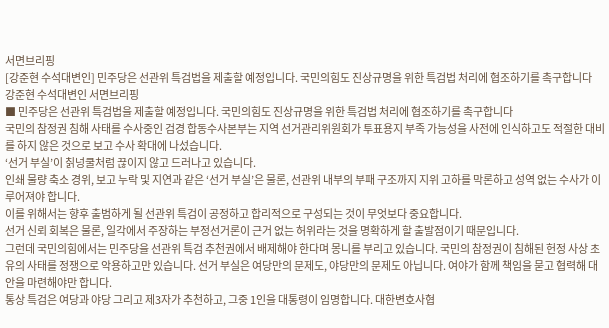서면브리핑
[강준현 수석대변인] 민주당은 선관위 특검법을 제출할 예정입니다. 국민의힘도 진상규명을 위한 특검법 처리에 협조하기를 촉구합니다
강준현 수석대변인 서면브리핑
■ 민주당은 선관위 특검법을 제출할 예정입니다. 국민의힘도 진상규명을 위한 특검법 처리에 협조하기를 촉구합니다
국민의 참정권 침해 사태를 수사중인 검경 합동수사본부는 지역 선거관리위원회가 투표용지 부족 가능성을 사전에 인식하고도 적절한 대비를 하지 않은 것으로 보고 수사 확대에 나섰습니다.
‘선거 부실’이 칡넝쿨처럼 끊이지 않고 드러나고 있습니다.
인쇄 물량 축소 경위, 보고 누락 및 지연과 같은 ‘선거 부실’은 물론, 선관위 내부의 부패 구조까지 지위 고하를 막론하고 성역 없는 수사가 이루어져야 합니다.
이를 위해서는 향후 출범하게 될 선관위 특검이 공정하고 합리적으로 구성되는 것이 무엇보다 중요합니다.
선거 신뢰 회복은 물론, 일각에서 주장하는 부정선거론이 근거 없는 허위라는 것을 명확하게 할 출발점이기 때문입니다.
그런데 국민의힘에서는 민주당을 선관위 특검 추천권에서 배제해야 한다며 몽니를 부리고 있습니다. 국민의 참정권이 침해된 헌정 사상 초유의 사태를 정쟁으로 악용하고만 있습니다. 선거 부실은 여당만의 문제도, 야당만의 문제도 아닙니다. 여야가 함께 책임을 묻고 협력해 대안을 마련해야만 합니다.
통상 특검은 여당과 야당 그리고 제3자가 추천하고, 그중 1인을 대통령이 임명합니다. 대한변호사협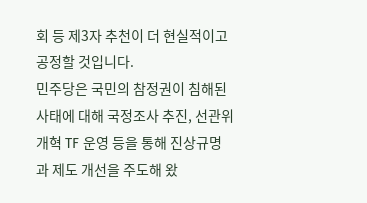회 등 제3자 추천이 더 현실적이고 공정할 것입니다.
민주당은 국민의 참정권이 침해된 사태에 대해 국정조사 추진, 선관위 개혁 TF 운영 등을 통해 진상규명과 제도 개선을 주도해 왔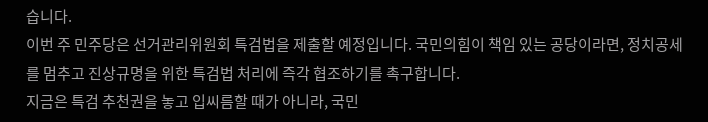습니다.
이번 주 민주당은 선거관리위원회 특검법을 제출할 예정입니다. 국민의힘이 책임 있는 공당이라면, 정치공세를 멈추고 진상규명을 위한 특검법 처리에 즉각 협조하기를 촉구합니다.
지금은 특검 추천권을 놓고 입씨름할 때가 아니라, 국민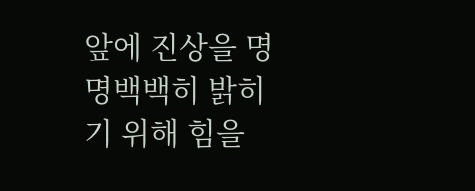앞에 진상을 명명백백히 밝히기 위해 힘을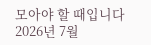모아야 할 때입니다
2026년 7월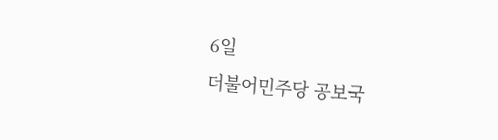6일
더불어민주당 공보국